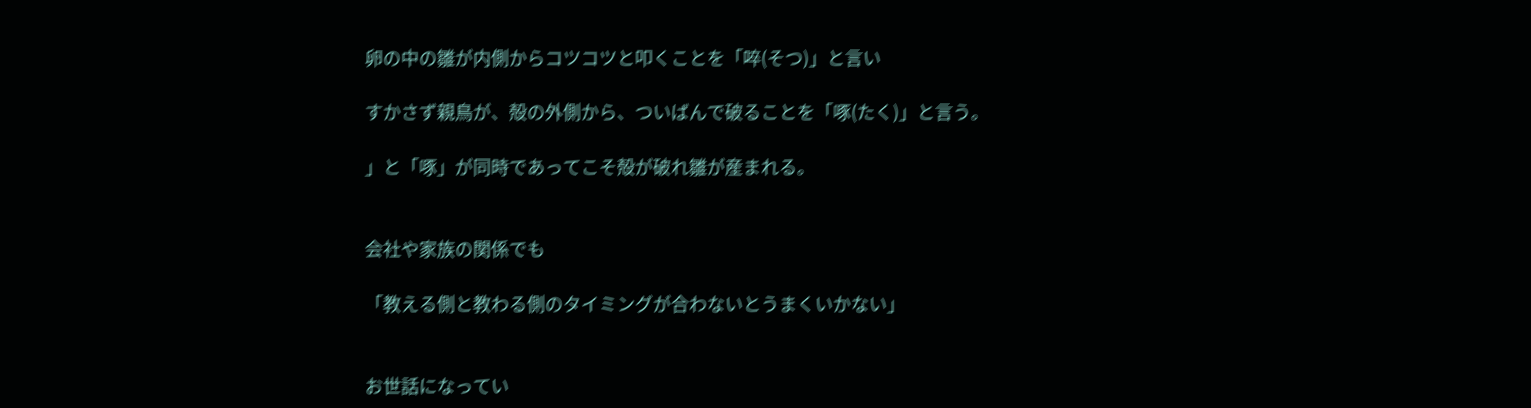卵の中の雛が内側からコツコツと叩くことを「啐(そつ)」と言い

すかさず親鳥が、殻の外側から、ついばんで破ることを「啄(たく)」と言う。

」と「啄」が同時であってこそ殻が破れ雛が産まれる。


会社や家族の関係でも

「教える側と教わる側のタイミングが合わないとうまくいかない」


お世話になってい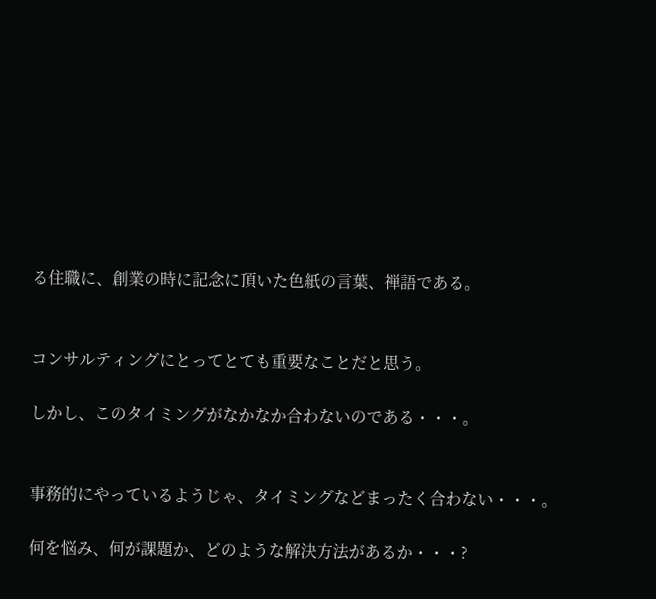る住職に、創業の時に記念に頂いた色紙の言葉、禅語である。


コンサルティングにとってとても重要なことだと思う。

しかし、このタイミングがなかなか合わないのである・・・。


事務的にやっているようじゃ、タイミングなどまったく合わない・・・。

何を悩み、何が課題か、どのような解決方法があるか・・・?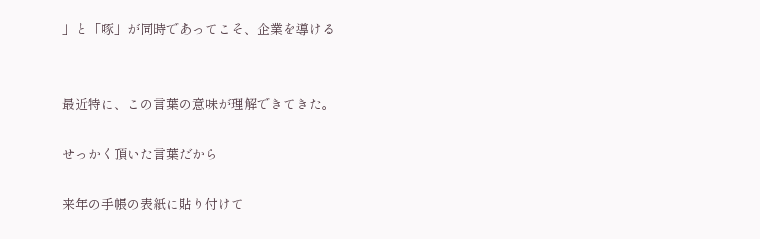」と「啄」が同時であってこそ、企業を導ける


最近特に、この言葉の意味が理解できてきた。

せっかく頂いた言葉だから

来年の手帳の表紙に貼り付けて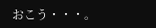おこう・・・。